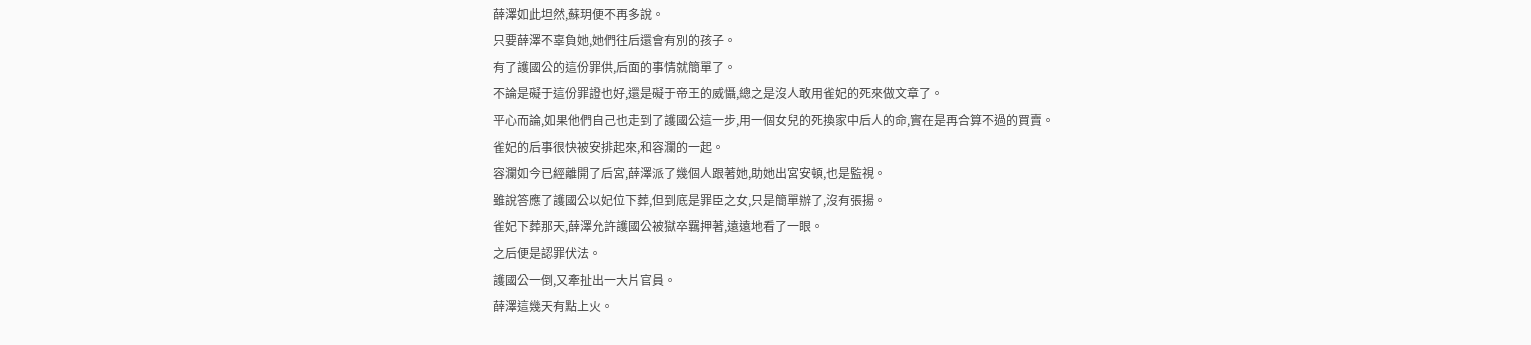薛澤如此坦然,蘇玥便不再多說。
只要薛澤不辜負她,她們往后還會有別的孩子。
有了護國公的這份罪供,后面的事情就簡單了。
不論是礙于這份罪證也好,還是礙于帝王的威懾,總之是沒人敢用雀妃的死來做文章了。
平心而論,如果他們自己也走到了護國公這一步,用一個女兒的死換家中后人的命,實在是再合算不過的買賣。
雀妃的后事很快被安排起來,和容瀾的一起。
容瀾如今已經離開了后宮,薛澤派了幾個人跟著她,助她出宮安頓,也是監視。
雖說答應了護國公以妃位下葬,但到底是罪臣之女,只是簡單辦了,沒有張揚。
雀妃下葬那天,薛澤允許護國公被獄卒羈押著,遠遠地看了一眼。
之后便是認罪伏法。
護國公一倒,又牽扯出一大片官員。
薛澤這幾天有點上火。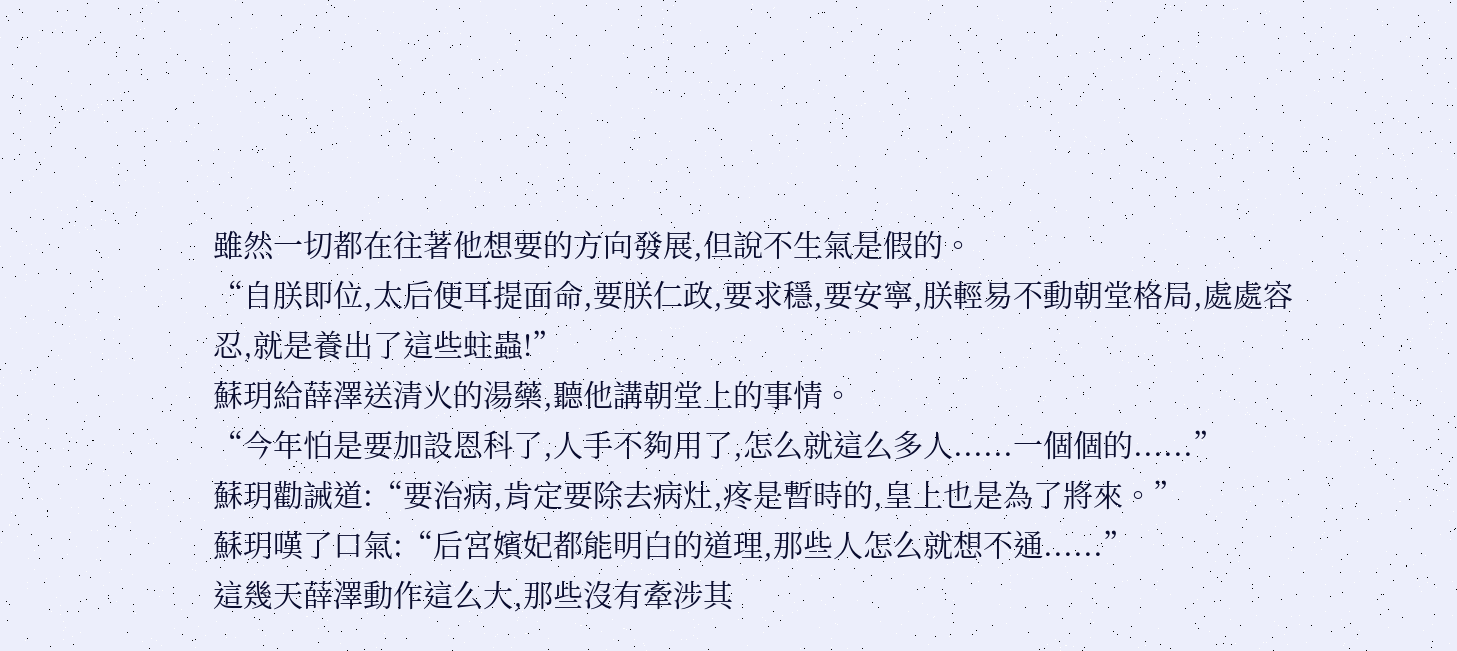雖然一切都在往著他想要的方向發展,但說不生氣是假的。
“自朕即位,太后便耳提面命,要朕仁政,要求穩,要安寧,朕輕易不動朝堂格局,處處容忍,就是養出了這些蛀蟲!”
蘇玥給薛澤送清火的湯藥,聽他講朝堂上的事情。
“今年怕是要加設恩科了,人手不夠用了,怎么就這么多人......一個個的......”
蘇玥勸誡道:“要治病,肯定要除去病灶,疼是暫時的,皇上也是為了將來。”
蘇玥嘆了口氣:“后宮嬪妃都能明白的道理,那些人怎么就想不通......”
這幾天薛澤動作這么大,那些沒有牽涉其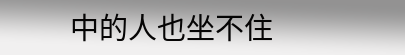中的人也坐不住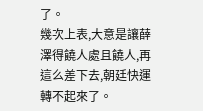了。
幾次上表,大意是讓薛澤得饒人處且饒人,再這么差下去,朝廷快運轉不起來了。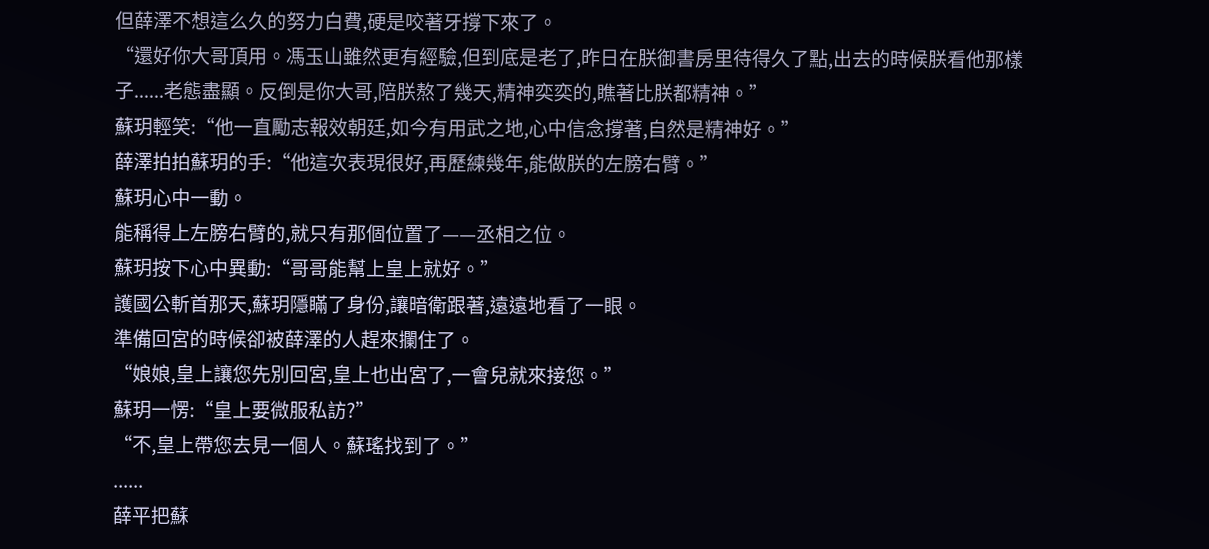但薛澤不想這么久的努力白費,硬是咬著牙撐下來了。
“還好你大哥頂用。馮玉山雖然更有經驗,但到底是老了,昨日在朕御書房里待得久了點,出去的時候朕看他那樣子......老態盡顯。反倒是你大哥,陪朕熬了幾天,精神奕奕的,瞧著比朕都精神。”
蘇玥輕笑:“他一直勵志報效朝廷,如今有用武之地,心中信念撐著,自然是精神好。”
薛澤拍拍蘇玥的手:“他這次表現很好,再歷練幾年,能做朕的左膀右臂。”
蘇玥心中一動。
能稱得上左膀右臂的,就只有那個位置了——丞相之位。
蘇玥按下心中異動:“哥哥能幫上皇上就好。”
護國公斬首那天,蘇玥隱瞞了身份,讓暗衛跟著,遠遠地看了一眼。
準備回宮的時候卻被薛澤的人趕來攔住了。
“娘娘,皇上讓您先別回宮,皇上也出宮了,一會兒就來接您。”
蘇玥一愣:“皇上要微服私訪?”
“不,皇上帶您去見一個人。蘇瑤找到了。”
......
薛平把蘇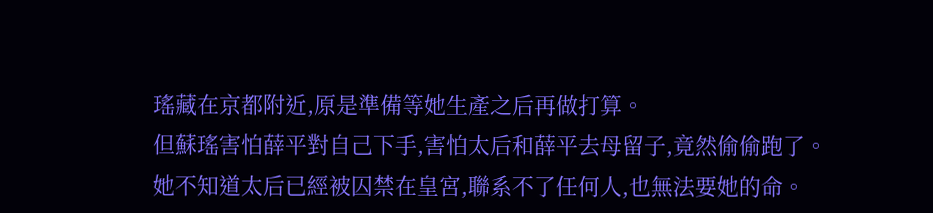瑤藏在京都附近,原是準備等她生產之后再做打算。
但蘇瑤害怕薛平對自己下手,害怕太后和薛平去母留子,竟然偷偷跑了。
她不知道太后已經被囚禁在皇宮,聯系不了任何人,也無法要她的命。